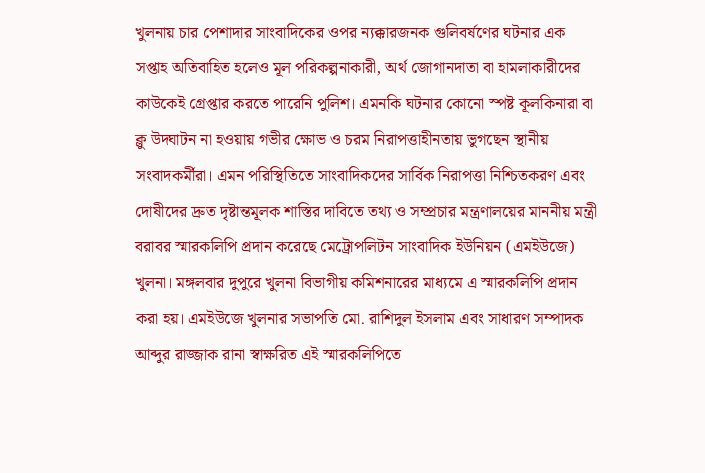খুলনায় চার পেশাদার সাংবাদিকের ওপর ন্যক্কারজনক গুলিবর্ষণের ঘটনার এক সপ্তাহ অতিবাহিত হলেও মূল পরিকল্পনাকারী, অর্থ জোগানদাতা বা হামলাকারীদের কাউকেই গ্রেপ্তার করতে পারেনি পুলিশ। এমনকি ঘটনার কোনো স্পষ্ট কূলকিনারা বা ক্লু উদ্ঘাটন না হওয়ায় গভীর ক্ষোভ ও চরম নিরাপত্তাহীনতায় ভুগছেন স্থানীয় সংবাদকর্মীরা। এমন পরিস্থিতিতে সাংবাদিকদের সার্বিক নিরাপত্তা নিশ্চিতকরণ এবং দোষীদের দ্রুত দৃষ্টান্তমূলক শাস্তির দাবিতে তথ্য ও সম্প্রচার মন্ত্রণালয়ের মাননীয় মন্ত্রী বরাবর স্মারকলিপি প্রদান করেছে মেট্রোপলিটন সাংবাদিক ইউনিয়ন (এমইউজে) খুলনা। মঙ্গলবার দুপুরে খুলনা বিভাগীয় কমিশনারের মাধ্যমে এ স্মারকলিপি প্রদান করা হয়। এমইউজে খুলনার সভাপতি মো. রাশিদুল ইসলাম এবং সাধারণ সম্পাদক আব্দুর রাজ্জাক রানা স্বাক্ষরিত এই স্মারকলিপিতে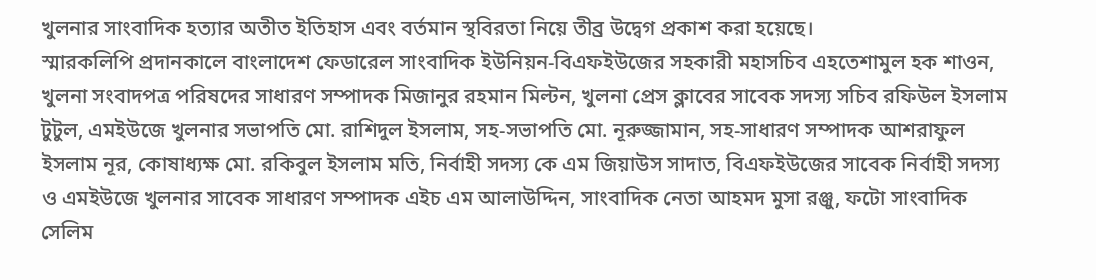খুলনার সাংবাদিক হত্যার অতীত ইতিহাস এবং বর্তমান স্থবিরতা নিয়ে তীব্র উদ্বেগ প্রকাশ করা হয়েছে।
স্মারকলিপি প্রদানকালে বাংলাদেশ ফেডারেল সাংবাদিক ইউনিয়ন-বিএফইউজের সহকারী মহাসচিব এহতেশামুল হক শাওন, খুলনা সংবাদপত্র পরিষদের সাধারণ সম্পাদক মিজানুর রহমান মিল্টন, খুলনা প্রেস ক্লাবের সাবেক সদস্য সচিব রফিউল ইসলাম টুটুল, এমইউজে খুলনার সভাপতি মো. রাশিদুল ইসলাম, সহ-সভাপতি মো. নূরুজ্জামান, সহ-সাধারণ সম্পাদক আশরাফুল ইসলাম নূর, কোষাধ্যক্ষ মো. রকিবুল ইসলাম মতি, নির্বাহী সদস্য কে এম জিয়াউস সাদাত, বিএফইউজের সাবেক নির্বাহী সদস্য ও এমইউজে খুলনার সাবেক সাধারণ সম্পাদক এইচ এম আলাউদ্দিন, সাংবাদিক নেতা আহমদ মুসা রঞ্জু, ফটো সাংবাদিক সেলিম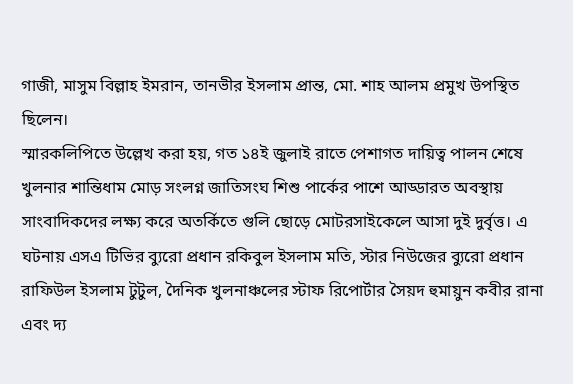গাজী, মাসুম বিল্লাহ ইমরান, তানভীর ইসলাম প্রান্ত, মো. শাহ আলম প্রমুখ উপস্থিত ছিলেন।
স্মারকলিপিতে উল্লেখ করা হয়, গত ১৪ই জুলাই রাতে পেশাগত দায়িত্ব পালন শেষে খুলনার শান্তিধাম মোড় সংলগ্ন জাতিসংঘ শিশু পার্কের পাশে আড্ডারত অবস্থায় সাংবাদিকদের লক্ষ্য করে অতর্কিতে গুলি ছোড়ে মোটরসাইকেলে আসা দুই দুর্বৃত্ত। এ ঘটনায় এসএ টিভির ব্যুরো প্রধান রকিবুল ইসলাম মতি, স্টার নিউজের ব্যুরো প্রধান রাফিউল ইসলাম টুটুল, দৈনিক খুলনাঞ্চলের স্টাফ রিপোর্টার সৈয়দ হুমায়ুন কবীর রানা এবং দ্য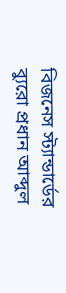বিজনেস স্ট্যান্ডার্ডের ব্যুরো প্রধান আব্দুল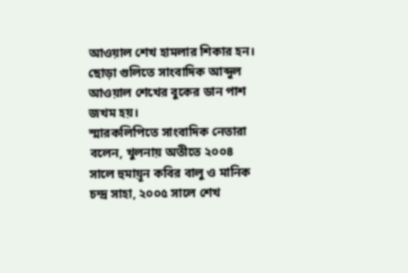আওয়াল শেখ হামলার শিকার হন। ছোড়া গুলিতে সাংবাদিক আব্দুল আওয়াল শেখের বুকের ডান পাশ জখম হয়।
স্মারকলিপিতে সাংবাদিক নেতারা বলেন, খুলনায় অতীতে ২০০৪ সালে হুমায়ূন কবির বালু ও মানিক চন্দ্র সাহা, ২০০৫ সালে শেখ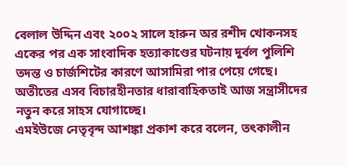বেলাল উদ্দিন এবং ২০০২ সালে হারুন অর রশীদ খোকনসহ একের পর এক সাংবাদিক হত্যাকাণ্ডের ঘটনায় দুর্বল পুলিশি তদন্ত ও চার্জশিটের কারণে আসামিরা পার পেয়ে গেছে। অতীতের এসব বিচারহীনতার ধারাবাহিকতাই আজ সন্ত্রাসীদের নতুন করে সাহস যোগাচ্ছে।
এমইউজে নেতৃবৃন্দ আশঙ্কা প্রকাশ করে বলেন, তৎকালীন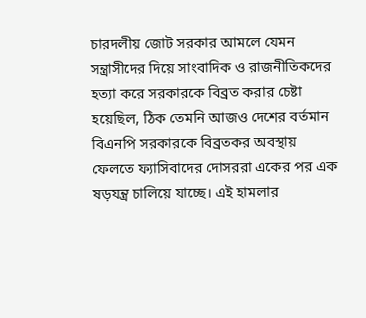চারদলীয় জোট সরকার আমলে যেমন সন্ত্রাসীদের দিয়ে সাংবাদিক ও রাজনীতিকদের হত্যা করে সরকারকে বিব্রত করার চেষ্টা হয়েছিল, ঠিক তেমনি আজও দেশের বর্তমান বিএনপি সরকারকে বিব্রতকর অবস্থায় ফেলতে ফ্যাসিবাদের দোসররা একের পর এক ষড়যন্ত্র চালিয়ে যাচ্ছে। এই হামলার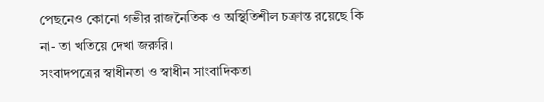পেছনেও কোনো গভীর রাজনৈতিক ও অস্থিতিশীল চক্রান্ত রয়েছে কি না- তা খতিয়ে দেখা জরুরি।
সংবাদপত্রের স্বাধীনতা ও স্বাধীন সাংবাদিকতা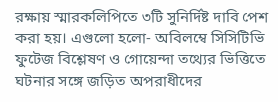রক্ষায় স্মারকলিপিতে ৩টি সুনির্দিষ্ট দাবি পেশ করা হয়। এগুলো হলো- অবিলম্বে সিসিটিভি ফুটেজ বিশ্লেষণ ও গোয়েন্দা তথ্যের ভিত্তিতে ঘটনার সঙ্গে জড়িত অপরাধীদের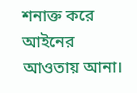শনাক্ত করে আইনের আওতায় আনা।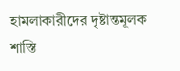হামলাকারীদের দৃষ্টান্তমূলক শাস্তি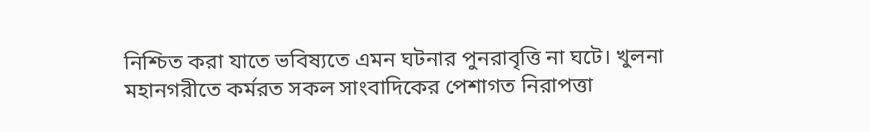নিশ্চিত করা যাতে ভবিষ্যতে এমন ঘটনার পুনরাবৃত্তি না ঘটে। খুলনা মহানগরীতে কর্মরত সকল সাংবাদিকের পেশাগত নিরাপত্তা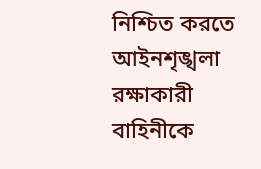নিশ্চিত করতে আইনশৃঙ্খলা রক্ষাকারী বাহিনীকে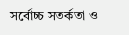সর্বোচ্চ সতর্কতা ও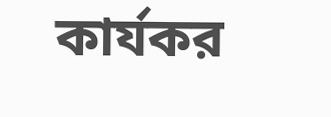কার্যকর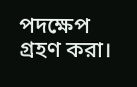পদক্ষেপ গ্রহণ করা।